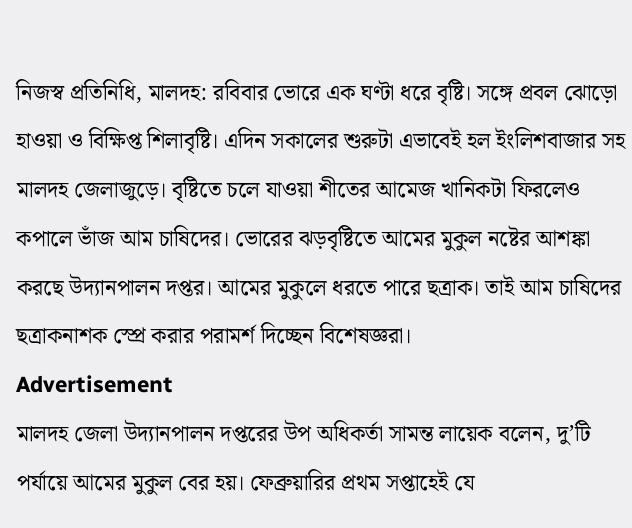নিজস্ব প্রতিনিধি, মালদহ: রবিবার ভোরে এক ঘণ্টা ধরে বৃষ্টি। সঙ্গে প্রবল ঝোড়ো হাওয়া ও বিক্ষিপ্ত শিলাবৃষ্টি। এদিন সকালের শুরুটা এভাবেই হল ইংলিশবাজার সহ মালদহ জেলাজুড়ে। বৃষ্টিতে চলে যাওয়া শীতের আমেজ খানিকটা ফিরলেও কপালে ভাঁজ আম চাষিদের। ভোরের ঝড়বৃষ্টিতে আমের মুকুল নষ্টের আশঙ্কা করছে উদ্যানপালন দপ্তর। আমের মুকুলে ধরতে পারে ছত্রাক। তাই আম চাষিদের ছত্রাকনাশক স্প্রে করার পরামর্শ দিচ্ছেন বিশেষজ্ঞরা।
Advertisement
মালদহ জেলা উদ্যানপালন দপ্তরের উপ অধিকর্তা সামন্ত লায়েক বলেন, দু’টি পর্যায়ে আমের মুকুল বের হয়। ফেব্রুয়ারির প্রথম সপ্তাহেই যে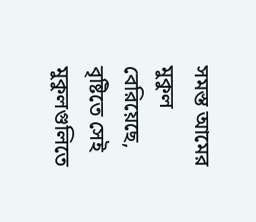সমস্ত আমের মুকুল বেরিয়েছে, বৃষ্টিতে সেই মুকুলগুলিতে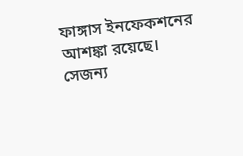ফাঙ্গাস ইনফেকশনের আশঙ্কা রয়েছে। সেজন্য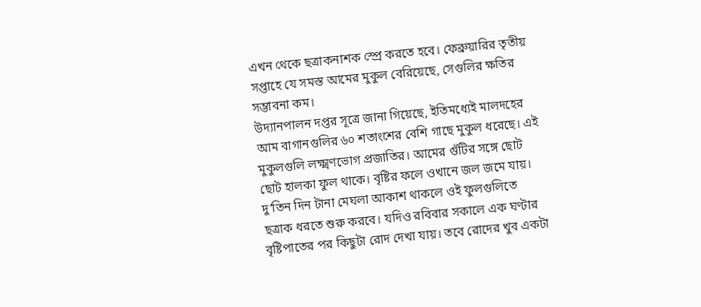এখন থেকে ছত্রাকনাশক স্প্রে করতে হবে। ফেব্রুয়ারির তৃতীয় সপ্তাহে যে সমস্ত আমের মুকুল বেরিয়েছে, সেগুলির ক্ষতির সম্ভাবনা কম।
উদ্যানপালন দপ্তর সূত্রে জানা গিয়েছে, ইতিমধ্যেই মালদহের আম বাগানগুলির ৬০ শতাংশের বেশি গাছে মুকুল ধরেছে। এই মুকুলগুলি লক্ষ্মণভোগ প্রজাতির। আমের গুঁটির সঙ্গে ছোট ছোট হালকা ফুল থাকে। বৃষ্টির ফলে ওখানে জল জমে যায়। দু’তিন দিন টানা মেঘলা আকাশ থাকলে ওই ফুলগুলিতে ছত্রাক ধরতে শুরু করবে। যদিও রবিবার সকালে এক ঘণ্টার বৃষ্টিপাতের পর কিছুটা রোদ দেখা যায়। তবে রোদের খুব একটা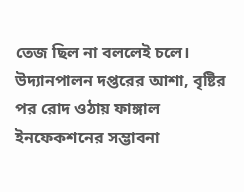তেজ ছিল না বললেই চলে। উদ্যানপালন দপ্তরের আশা, বৃষ্টির পর রোদ ওঠায় ফাঙ্গাল ইনফেকশনের সম্ভাবনা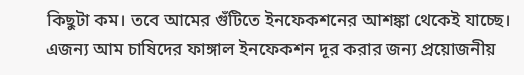কিছুটা কম। তবে আমের গুঁটিতে ইনফেকশনের আশঙ্কা থেকেই যাচ্ছে। এজন্য আম চাষিদের ফাঙ্গাল ইনফেকশন দূর করার জন্য প্রয়োজনীয়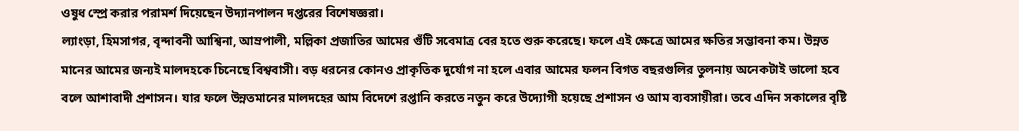ওষুধ স্প্রে করার পরামর্শ দিয়েছেন উদ্যানপালন দপ্তরের বিশেষজ্ঞরা।
ল্যাংড়া, হিমসাগর, বৃন্দাবনী আশ্বিনা, আম্রপালী, মল্লিকা প্রজাতির আমের গুঁটি সবেমাত্র বের হতে শুরু করেছে। ফলে এই ক্ষেত্রে আমের ক্ষতির সম্ভাবনা কম। উন্নত মানের আমের জন্যই মালদহকে চিনেছে বিশ্ববাসী। বড় ধরনের কোনও প্রাকৃতিক দুর্যোগ না হলে এবার আমের ফলন বিগত বছরগুলির তুলনায় অনেকটাই ভালো হবে বলে আশাবাদী প্রশাসন। যার ফলে উন্নতমানের মালদহের আম বিদেশে রপ্তানি করতে নতুন করে উদ্যোগী হয়েছে প্রশাসন ও আম ব্যবসায়ীরা। তবে এদিন সকালের বৃষ্টি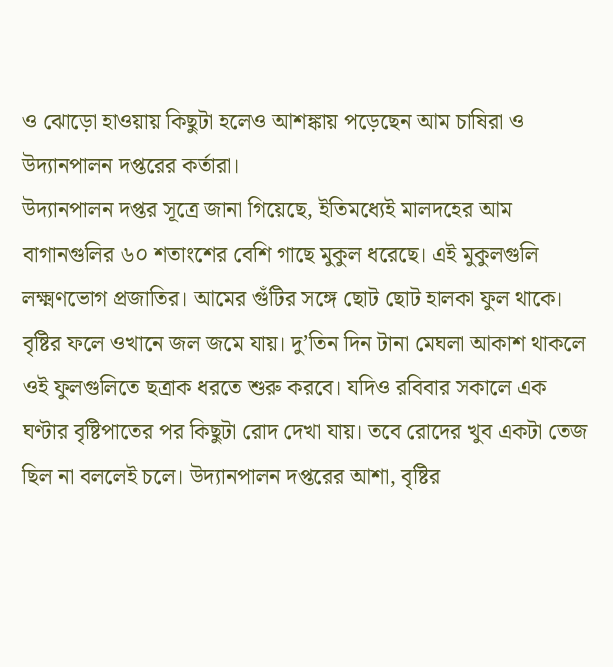ও ঝোড়ো হাওয়ায় কিছুটা হলেও আশঙ্কায় পড়েছেন আম চাষিরা ও উদ্যানপালন দপ্তরের কর্তারা।
উদ্যানপালন দপ্তর সূত্রে জানা গিয়েছে, ইতিমধ্যেই মালদহের আম বাগানগুলির ৬০ শতাংশের বেশি গাছে মুকুল ধরেছে। এই মুকুলগুলি লক্ষ্মণভোগ প্রজাতির। আমের গুঁটির সঙ্গে ছোট ছোট হালকা ফুল থাকে। বৃষ্টির ফলে ওখানে জল জমে যায়। দু’তিন দিন টানা মেঘলা আকাশ থাকলে ওই ফুলগুলিতে ছত্রাক ধরতে শুরু করবে। যদিও রবিবার সকালে এক ঘণ্টার বৃষ্টিপাতের পর কিছুটা রোদ দেখা যায়। তবে রোদের খুব একটা তেজ ছিল না বললেই চলে। উদ্যানপালন দপ্তরের আশা, বৃষ্টির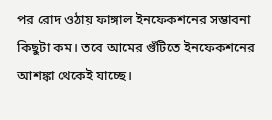পর রোদ ওঠায় ফাঙ্গাল ইনফেকশনের সম্ভাবনা কিছুটা কম। তবে আমের গুঁটিতে ইনফেকশনের আশঙ্কা থেকেই যাচ্ছে।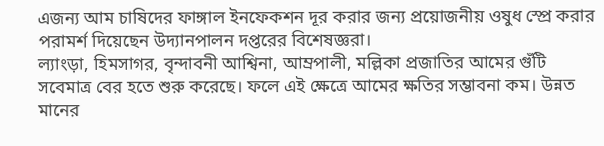এজন্য আম চাষিদের ফাঙ্গাল ইনফেকশন দূর করার জন্য প্রয়োজনীয় ওষুধ স্প্রে করার পরামর্শ দিয়েছেন উদ্যানপালন দপ্তরের বিশেষজ্ঞরা।
ল্যাংড়া, হিমসাগর, বৃন্দাবনী আশ্বিনা, আম্রপালী, মল্লিকা প্রজাতির আমের গুঁটি সবেমাত্র বের হতে শুরু করেছে। ফলে এই ক্ষেত্রে আমের ক্ষতির সম্ভাবনা কম। উন্নত মানের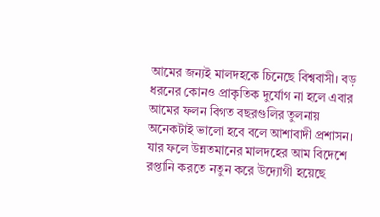আমের জন্যই মালদহকে চিনেছে বিশ্ববাসী। বড় ধরনের কোনও প্রাকৃতিক দুর্যোগ না হলে এবার আমের ফলন বিগত বছরগুলির তুলনায় অনেকটাই ভালো হবে বলে আশাবাদী প্রশাসন। যার ফলে উন্নতমানের মালদহের আম বিদেশে রপ্তানি করতে নতুন করে উদ্যোগী হয়েছে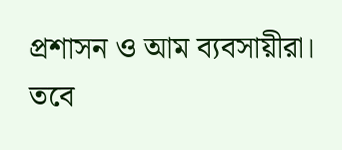প্রশাসন ও আম ব্যবসায়ীরা। তবে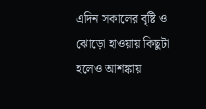এদিন সকালের বৃষ্টি ও ঝোড়ো হাওয়ায় কিছুটা হলেও আশঙ্কায়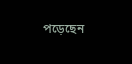পড়েছেন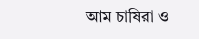আম চাষিরা ও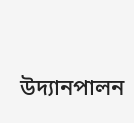উদ্যানপালন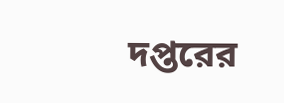দপ্তরের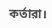কর্তারা।